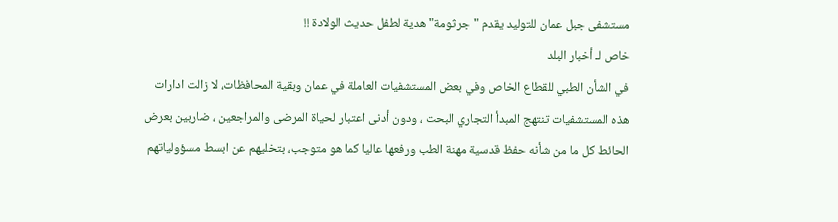مستشفى جبل عمان للتوليد يقدم "جرثومة" هدية لطفل حديث الولادة !!
خاص لـ أخبار البلد
في الشأن الطبي للقطاع الخاص وفي بعض المستشفيات العاملة في عمان وبقية المحافظات، لا زالت ادارات هذه المستشفيات تنتهج المبدأ التجاري البحت ، ودون أدنى اعتبار لحياة المرضى والمراجعين ، ضاربين بعرض الحائط كل ما من شأنه حفظ قدسية مهنة الطب ورفعها عاليا كما هو متوجب، بتخليهم عن ابسط مسؤولياتهم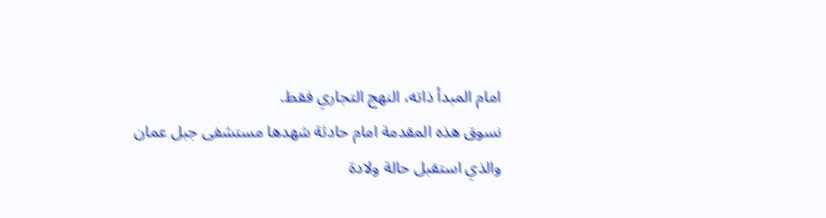امام المبدأ ذاته، النهج التجاري فقط.
نسوق هذه المقدمة امام حادثة شهدها مستشفى جبل عمان والذي استقبل حالة ولادة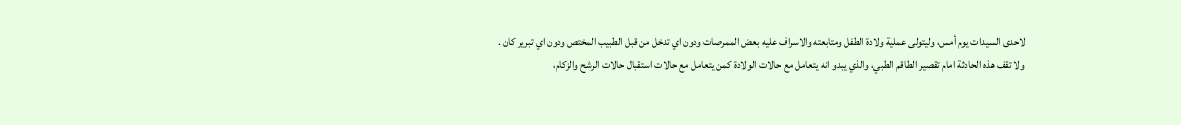لاحدى السيدات يوم أمس، وليتولى عملية ولادة الطفل ومتابعته والاسراف عليه بعض الممرصات ودون اي تدخل من قبل الطبيب المختص ودون اي تبرير كان .
ولا تقف هذه الحادثة امام تقصير الطاقم الطبي، والذي يبدو انه يتعامل مع حالات الولادة كمن يتعامل مع حالات استقبال حالات الرشح والزكام،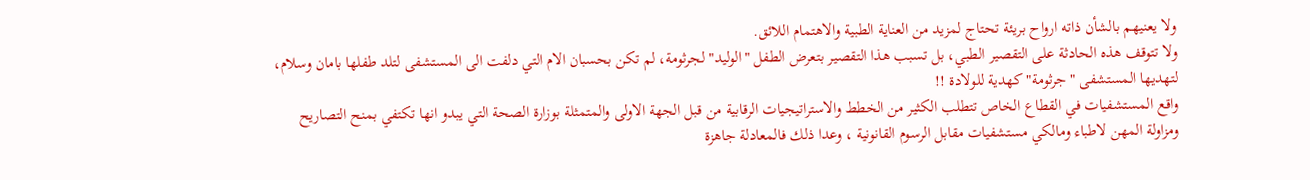ولا يعنيهم بالشأن ذاته ارواح بريئة تحتاج لمزيد من العناية الطبية والاهتمام اللائق.
ولا تتوقف هذه الحادثة على التقصير الطبي، بل تسبب هذا التقصير بتعرض الطفل "الوليد" لجرثومة، لم تكن بحسبان الام التي دلفت الى المستشفى لتلد طفلها بامان وسلام، لتهديها المستشفى "جرثومة" كهدية للولادة !!
واقع المستشفيات في القطاع الخاص تتطلب الكثير من الخطط والاستراتيجيات الرقابية من قبل الجهة الاولى والمتمثلة بوزارة الصحة التي يبدو انها تكتفي بمنح التصاريح ومزاولة المهن لاطباء ومالكي مستشفيات مقابل الرسوم القانونية ، وعدا ذلك فالمعادلة جاهزة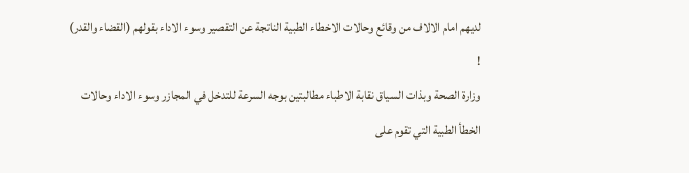لديهم امام الالاف من وقائع وحالات الاخطاء الطبية الناتجة عن التقصير وسوء الاداء بقولهم (القضاء والقدر) !
وزارة الصحة وبذات السياق نقابة الاطباء مطالبتين بوجه السرعة للتدخل في المجازر وسوء الاداء وحالات الخطأ الطبية التي تقوم على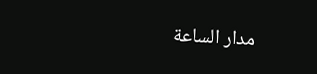مدار الساعة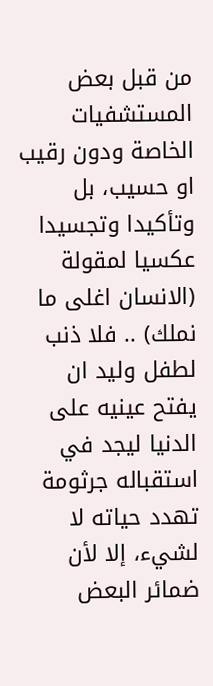من قبل بعض المستشفيات الخاصة ودون رقيب او حسيب، بل وتأكيدا وتجسيدا عكسيا لمقولة (الانسان اغلى ما نملك) .. فلا ذنب لطفل وليد ان يفتح عينيه على الدنيا ليجد في استقباله جرثومة تهدد حياته لا لشيء، إلا لأن ضمائر البعض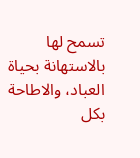تسمح لها بالاستهانة بحياة العباد، والاطاحة بكل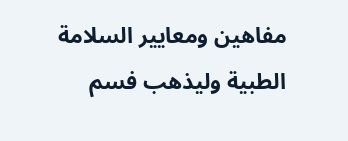مفاهين ومعايير السلامة الطبية وليذهب فسم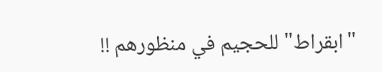"ابقراط" للحجيم في منظورهم !!